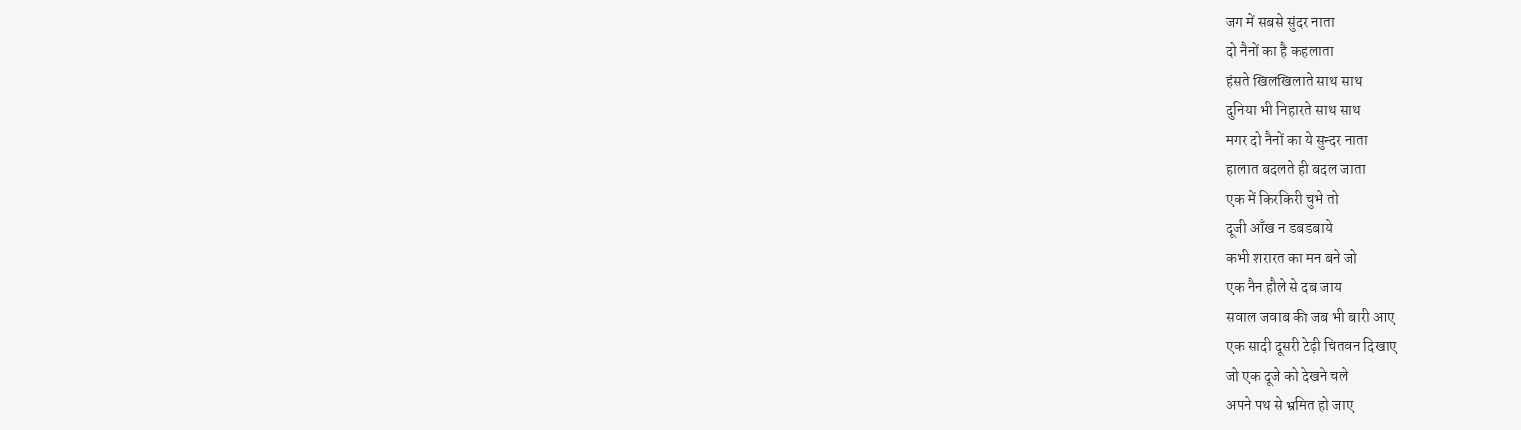जग में सबसे सुंदर नाता
दो नैनों का है कहलाता
हंसते खिलखिलाते साथ साथ
दुनिया भी निहारते साथ साथ
मगर दो नैनों का ये सुन्दर नाता
हालात बदलते ही बदल जाता
एक में किरकिरी चुभे तो
दूजी आँख न डबडबाये
कभी शरारत का मन बने जो
एक नैन हौले से दब जाय
सवाल जवाब की जब भी बारी आए
एक सादी दूसरी टेढ़ी चितवन दिखाए
जो एक दूजे को देखने चले
अपने पथ से भ्रमित हो जाए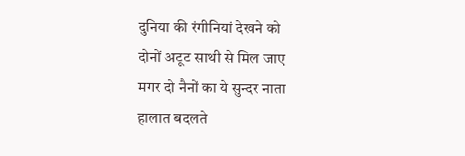दुनिया की रंगीनियां देखने को
दोनों अटूट साथी से मिल जाए
मगर दो नैनों का ये सुन्दर नाता
हालात बदलते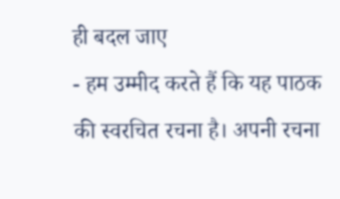ही बदल जाए
- हम उम्मीद करते हैं कि यह पाठक की स्वरचित रचना है। अपनी रचना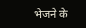भेजने के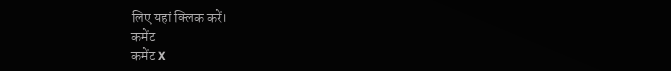लिए यहां क्लिक करें।
कमेंट
कमेंट X